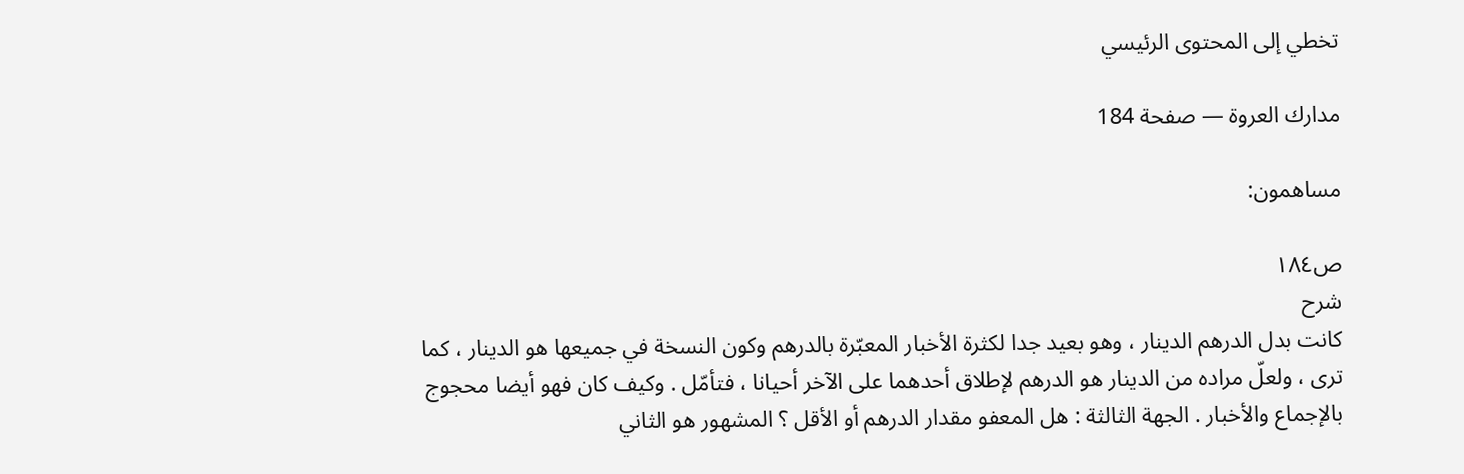تخطي إلى المحتوى الرئيسي

مدارك العروة — صفحة 184

مساهمون:

ص١٨٤
شرح
كانت بدل الدرهم الدينار ، وهو بعيد جدا لكثرة الأخبار المعبّرة بالدرهم وكون النسخة في جميعها هو الدينار ، كما ترى ، ولعلّ مراده من الدينار هو الدرهم لإطلاق أحدهما على الآخر أحيانا ، فتأمّل . وكيف كان فهو أيضا محجوج بالإجماع والأخبار . الجهة الثالثة : هل المعفو مقدار الدرهم أو الأقل ؟ المشهور هو الثاني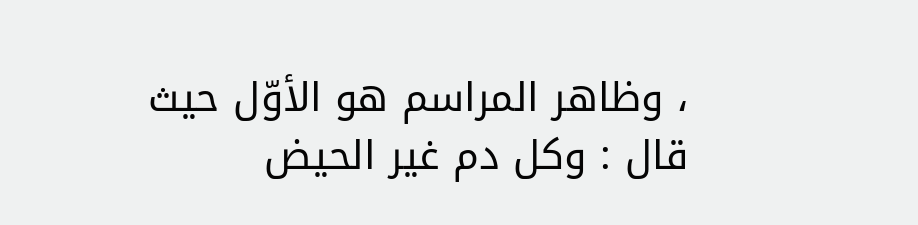، وظاهر المراسم هو الأوّل حيث قال : وكل دم غير الحيض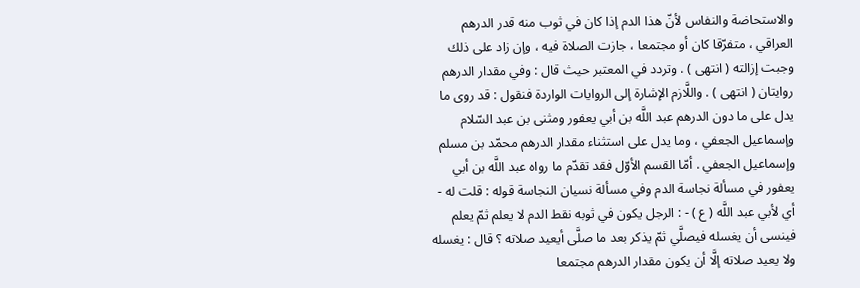والاستحاضة والنفاس لأنّ هذا الدم إذا كان في ثوب منه قدر الدرهم العراقي ، متفرّقا كان أو مجتمعا ، جازت الصلاة فيه ، وإن زاد على ذلك وجبت إزالته ( انتهى ) . وتردد في المعتبر حيث قال : وفي مقدار الدرهم روايتان ( انتهى ) . واللَّازم الإشارة إلى الروايات الواردة فنقول : قد روى ما يدل على ما دون الدرهم عبد اللَّه بن أبي يعفور ومثنى بن عبد السّلام وإسماعيل الجعفي ، وما يدل على استثناء مقدار الدرهم محمّد بن مسلم وإسماعيل الجعفي . أمّا القسم الأوّل فقد تقدّم ما رواه عبد اللَّه بن أبي يعفور في مسألة نجاسة الدم وفي مسألة نسيان النجاسة قوله : قلت له - أي لأبي عبد اللَّه ( ع ) - : الرجل يكون في ثوبه نقط الدم لا يعلم ثمّ يعلم فينسى أن يغسله فيصلَّي ثمّ يذكر بعد ما صلَّى أيعيد صلاته ؟ قال : يغسله ولا يعيد صلاته إلَّا أن يكون مقدار الدرهم مجتمعا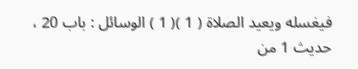فيغسله ويعيد الصلاة ( 1 )( 1 ) الوسائل : باب 20 ، حديث 1 من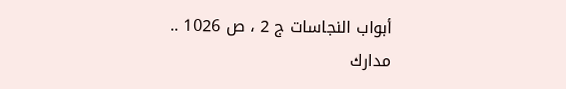أبواب النجاسات ج 2 ، ص 1026 ..
مدارك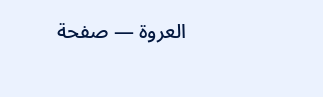العروة — صفحة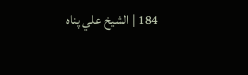184 | الشيخ علي پناه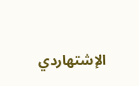الإشتهاردي